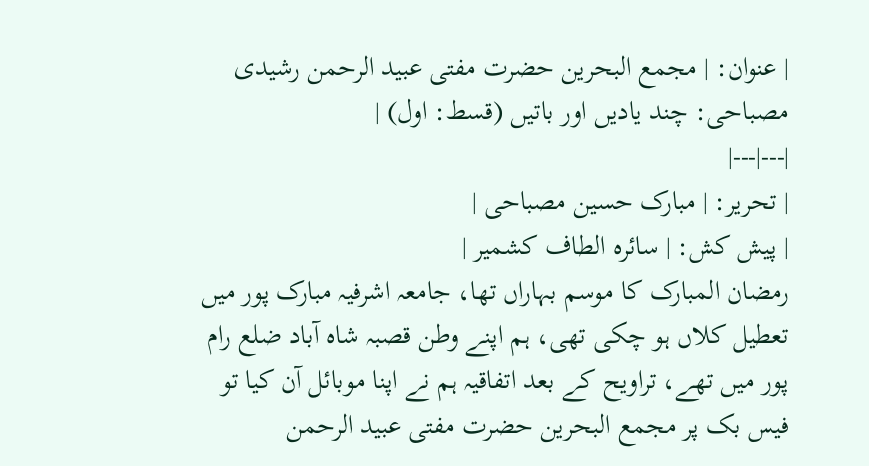| عنوان: | مجمع البحرین حضرت مفتی عبید الرحمن رشیدی مصباحی: چند یادیں اور باتیں (قسط: اول) |
|---|---|
| تحریر: | مبارک حسین مصباحی |
| پیش کش: | سائرہ الطاف کشمیر |
رمضان المبارک کا موسم بہاراں تھا، جامعہ اشرفیہ مبارک پور میں تعطیل کلاں ہو چکی تھی، ہم اپنے وطن قصبہ شاہ آباد ضلع رام پور میں تھے، تراویح کے بعد اتفاقیہ ہم نے اپنا موبائل آن کیا تو فیس بک پر مجمع البحرین حضرت مفتی عبید الرحمن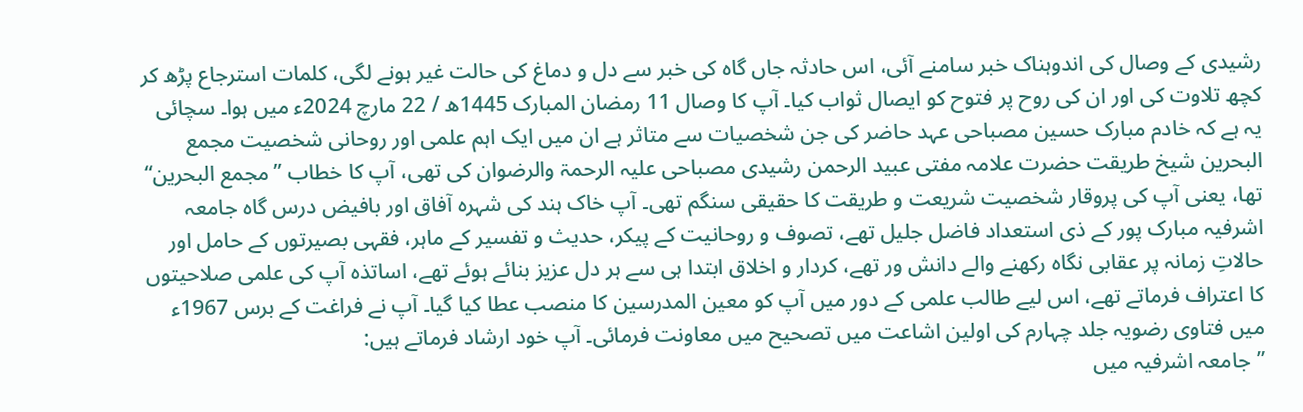رشیدی کے وصال کی اندوہناک خبر سامنے آئی، اس حادثہ جاں گاہ کی خبر سے دل و دماغ کی حالت غیر ہونے لگی، کلمات استرجاع پڑھ کر کچھ تلاوت کی اور ان کی روح پر فتوح کو ایصال ثواب کیا۔ آپ کا وصال 11 رمضان المبارک 1445ھ / 22 مارچ 2024ء میں ہوا۔ سچائی یہ ہے کہ خادم مبارک حسین مصباحی عہد حاضر کی جن شخصیات سے متاثر ہے ان میں ایک اہم علمی اور روحانی شخصیت مجمع البحرین شیخ طریقت حضرت علامہ مفتی عبید الرحمن رشیدی مصباحی علیہ الرحمۃ والرضوان کی تھی، آپ کا خطاب ”مجمع البحرین“ تھا، یعنی آپ کی پروقار شخصیت شریعت و طریقت کا حقیقی سنگم تھی۔ آپ خاک ہند کی شہرہ آفاق اور بافیض درس گاہ جامعہ اشرفیہ مبارک پور کے ذی استعداد فاضل جلیل تھے، تصوف و روحانیت کے پیکر، حدیث و تفسیر کے ماہر، فقہی بصیرتوں کے حامل اور حالاتِ زمانہ پر عقابی نگاہ رکھنے والے دانش ور تھے، کردار و اخلاق ابتدا ہی سے ہر دل عزیز بنائے ہوئے تھے، اساتذہ آپ کی علمی صلاحیتوں کا اعتراف فرماتے تھے، اس لیے طالب علمی کے دور میں آپ کو معین المدرسین کا منصب عطا کیا گیا۔ آپ نے فراغت کے برس 1967ء میں فتاوی رضویہ جلد چہارم کی اولین اشاعت میں تصحیح میں معاونت فرمائی۔ آپ خود ارشاد فرماتے ہیں:
”جامعہ اشرفیہ میں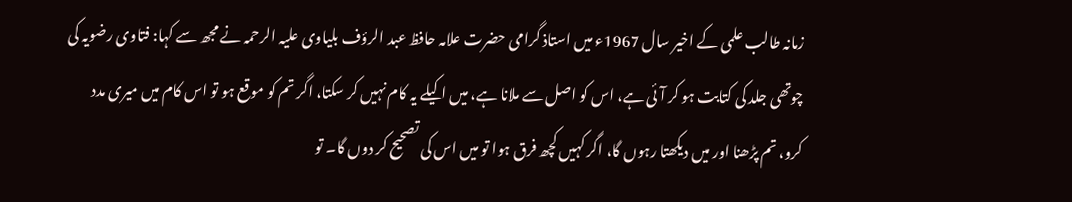زمانہ طالب علمی کے اخیر سال 1967ء میں استاذ گرامی حضرت علامہ حافظ عبد الرؤف بلیاوی علیہ الرحمہ نے مجھ سے کہا: فتاوی رضویہ کی چوتھی جلد کی کتابت ہو کر آئی ہے، اس کو اصل سے ملانا ہے، میں اکیلے یہ کام نہیں کر سکتا، اگر تم کو موقع ہو تو اس کام میں میری مدد کرو، تم پڑھنا اور میں دیکھتا رہوں گا، اگر کہیں کچھ فرق ہوا تو میں اس کی تصحیح کر دوں گا۔ تو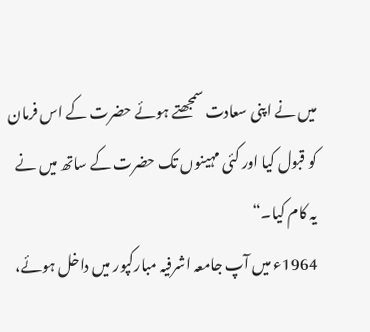میں نے اپنی سعادت سمجھتے ہوئے حضرت کے اس فرمان کو قبول کیا اور کئی مہینوں تک حضرت کے ساتھ میں نے یہ کام کیا۔“
1964ء میں آپ جامعہ اشرفیہ مبارکپور میں داخل ہوئے،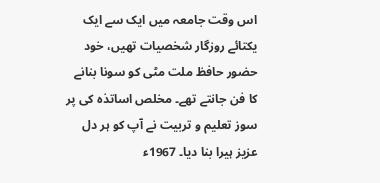اس وقت جامعہ میں ایک سے ایک یکتائے روزگار شخصیات تھیں، خود حضور حافظ ملت مٹی کو سونا بنانے کا فن جانتے تھے۔ مخلص اساتذہ کی پر سوز تعلیم و تربیت نے آپ کو ہر دل عزیز ہیرا بنا دیا۔ 1967ء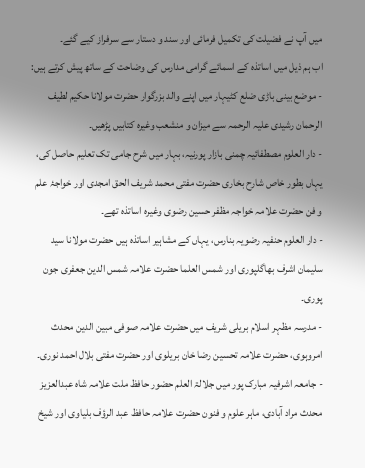میں آپ نے فضیلت کی تکمیل فرمائی اور سند و دستار سے سرفراز کیے گئے۔
اب ہم ذیل میں اساتذہ کے اسمائے گرامی مدارس کی وضاحت کے ساتھ پیش کرتے ہیں:
- موضع بینی باڑی ضلع کٹیہار میں اپنے والد بزرگوار حضرت مولانا حکیم لطیف الرحمان رشیدی علیہ الرحمہ سے میزان و منشعب وغیرہ کتابیں پڑھیں۔
- دار العلوم مصطفائیہ چمنی بازار پورنیہ، بہار میں شرح جامی تک تعلیم حاصل کی، یہاں بطور خاص شارح بخاری حضرت مفتی محمد شریف الحق امجدی اور خواجۂ علم و فن حضرت علامہ خواجہ مظفر حسین رضوی وغیرہ اساتذہ تھے۔
- دار العلوم حنفیہ رضویہ بنارس، یہاں کے مشاہیر اساتذہ ہیں حضرت مولانا سید سلیمان اشرف بھاگلپوری اور شمس العلما حضرت علامہ شمس الدین جعفری جون پوری۔
- مدرسہ مظہر اسلام بریلی شریف میں حضرت علامہ صوفی مبین الدین محدث امروہوی، حضرت علامہ تحسین رضا خان بریلوی اور حضرت مفتی بلال احمد نوری۔
- جامعہ اشرفیہ مبارک پور میں جلالۃ العلم حضور حافظ ملت علامہ شاہ عبدالعزیز محدث مراد آبادی، ماہر علوم و فنون حضرت علامہ حافظ عبد الرؤف بلیاوی اور شیخ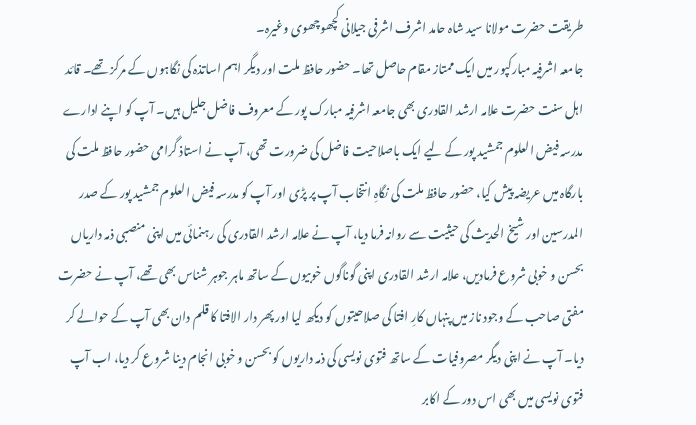طریقت حضرت مولانا سید شاہ حامد اشرف اشرفی جیلانی کچھوچھوی وغیرہ۔
جامعہ اشرفیہ مبارکپور میں ایک ممتاز مقام حاصل تھا۔ حضور حافظ ملت اور دیگر اہم اساتذہ کی نگاہوں کے مرکز تھے۔ قائد اہل سنت حضرت علامہ ارشد القادری بھی جامعہ اشرفیہ مبارک پور کے معروف فاضل جلیل ہیں۔ آپ کو اپنے ادارے مدرسہ فیض العلوم جمشید پور کے لیے ایک باصلاحیت فاضل کی ضرورت تھی، آپ نے استاذ گرامی حضور حافظ ملت کی بارگاہ میں عریضہ پیش کیا، حضور حافظ ملت کی نگاہِ انتخاب آپ پر پڑی اور آپ کو مدرسہ فیض العلوم جمشید پور کے صدر المدرسین اور شیخ الحدیث کی حیثیت سے روانہ فرما دیا، آپ نے علامہ ارشد القادری کی رہنمائی میں اپنی منصبی ذمہ داریاں بحسن و خوبی شروع فرمادیں، علامہ ارشد القادری اپنی گوناگوں خوبیوں کے ساتھ ماہر جوہر شناس بھی تھے، آپ نے حضرت مفتی صاحب کے وجود ناز میں پنہاں کارِ افتا کی صلاحیتوں کو دیکھ لیا اور پھر دار الافتا کا قلم دان بھی آپ کے حوالے کر دیا۔ آپ نے اپنی دیگر مصروفیات کے ساتھ فتوی نویسی کی ذمہ داریوں کو بحسن و خوبی انجام دینا شروع کر دیا، اب آپ فتوی نویسی میں بھی اس دور کے اکابر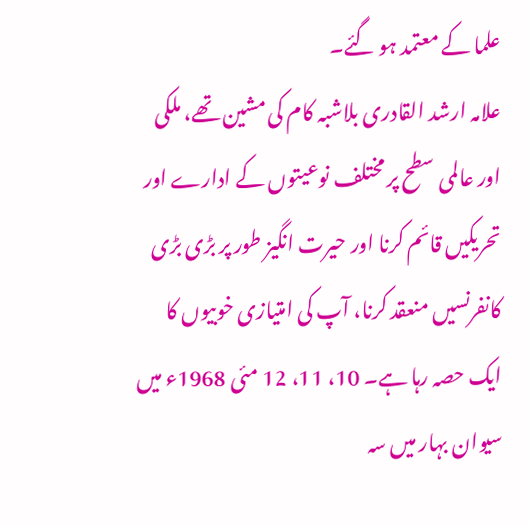علما کے معتمد ہو گئے۔
علامہ ارشد القادری بلاشبہ کام کی مشین تھے، ملکی اور عالمی سطح پر مختلف نوعیتوں کے ادارے اور تحریکیں قائم کرنا اور حیرت انگیز طور پر بڑی بڑی کانفرنسیں منعقد کرنا، آپ کی امتیازی خوبیوں کا ایک حصہ رہا ہے۔ 10، 11، 12 مئی 1968ء میں سیوان بہار میں سہ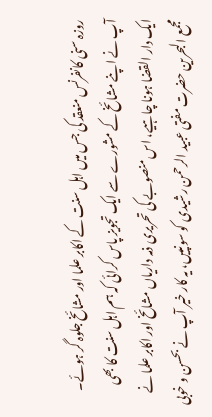روزہ سنی کانفرنس منعقد کی جس میں اہل سنت کے اکابر علما اور مشائخ جلوہ گر ہوئے۔ آپ نے اپنے مشائخ کے مشورے سے ایک تجویز پاس کرائی کہ ہم اہل سنت کا بھی ایک دار القضا ہونا چاہیے، اس منصوبے کی تحریری ذمہ داریاں مشائخ اور اکابر علما نے مجمع البحرین حضرت مفتی عبید الرحمن رشیدی کو سونپیں، یہ کار خیر آپ نے بحسن و خوبی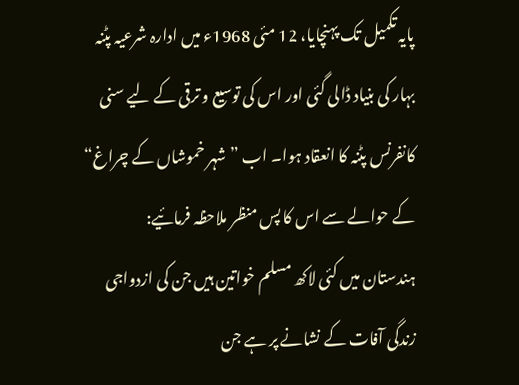پایہ تکمیل تک پہنچایا، 12 مئی 1968ء میں ادارہ شرعیہ پٹنہ بہار کی بنیاد ڈالی گئی اور اس کی توسیع و ترقی کے لیے سنی کانفرنس پٹنہ کا انعقاد ہوا۔ اب ”شہر خموشاں کے چراغ“ کے حوالے سے اس کا پس منظر ملاحظہ فرمائیے:
ہندستان میں کئی لاکھ مسلم خواتین ہیں جن کی ازدواجی زندگی آفات کے نشانے پر ہے جن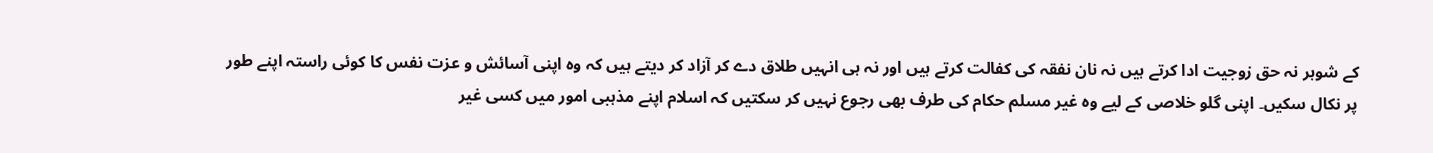کے شوہر نہ حق زوجیت ادا کرتے ہیں نہ نان نفقہ کی کفالت کرتے ہیں اور نہ ہی انہیں طلاق دے کر آزاد کر دیتے ہیں کہ وہ اپنی آسائش و عزت نفس کا کوئی راستہ اپنے طور پر نکال سکیں۔ اپنی گلو خلاصی کے لیے وہ غیر مسلم حکام کی طرف بھی رجوع نہیں کر سکتیں کہ اسلام اپنے مذہبی امور میں کسی غیر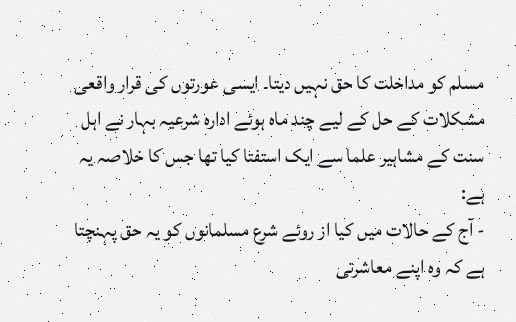مسلم کو مداخلت کا حق نہیں دیتا۔ ایسی عورتوں کی قرار واقعی مشکلات کے حل کے لیے چند ماہ ہوئے ادارہ شرعیہ بہار نے اہل سنت کے مشاہیر علما سے ایک استفتا کیا تھا جس کا خلاصہ یہ ہے:
- آج کے حالات میں کیا از روئے شرع مسلمانوں کو یہ حق پہنچتا ہے کہ وہ اپنے معاشرتی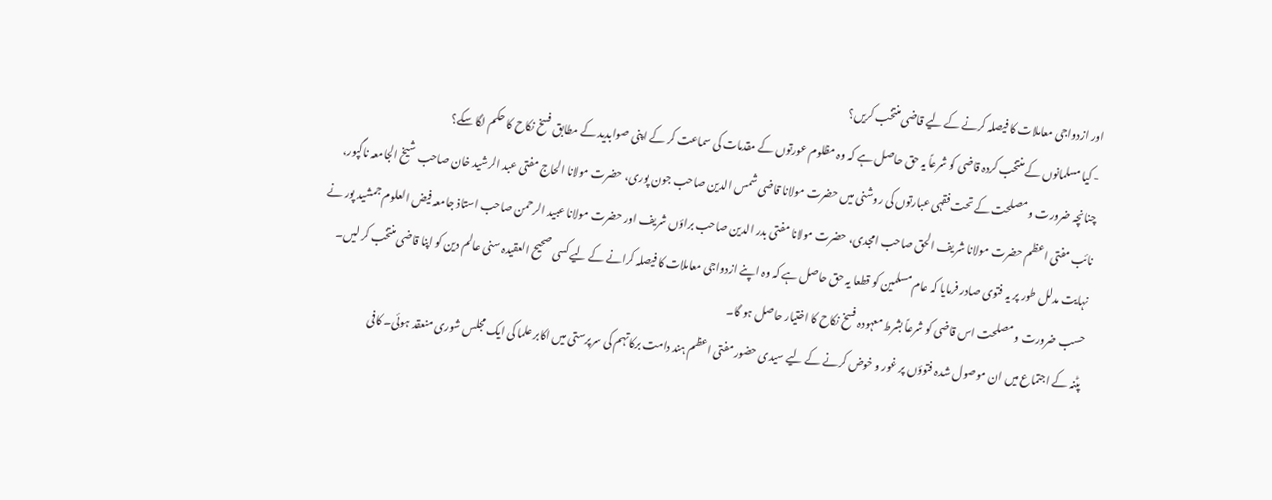اور ازدواجی معاملات کا فیصلہ کرنے کے لیے قاضی منتخب کریں؟
- کیا مسلمانوں کے منتخب کردہ قاضی کو شرعاً یہ حق حاصل ہے کہ وہ مظلوم عورتوں کے مقدمات کی سماعت کر کے اپنی صوابدید کے مطابق فسخ نکاح کا حکم لگا سکے؟
چنانچہ ضرورت و مصلحت کے تحت فقہی عبارتوں کی روشنی میں حضرت مولانا قاضی شمس الدین صاحب جون پوری، حضرت مولانا الحاج مفتی عبد الرشید خان صاحب شیخ الجامعہ ناگپور، نائب مفتی اعظم حضرت مولانا شریف الحق صاحب امجدی، حضرت مولانا مفتی بدر الدین صاحب براؤں شریف اور حضرت مولانا عبید الرحمن صاحب استاذ جامعہ فیض العلوم جمشید پور نے نہایت مدلل طور پر یہ فتوی صادر فرمایا کہ عام مسلمین کو قطعا یہ حق حاصل ہے کہ وہ اپنے ازدواجی معاملات کا فیصلہ کرانے کے لیے کسی صحیح العقیدہ سنی عالم دین کو اپنا قاضی منتخب کر لیں۔ حسب ضرورت و مصلحت اس قاضی کو شرعاً بشرط معہودہ فسخ نکاح کا اختیار حاصل ہو گا۔
پٹنہ کے اجتماع میں ان موصول شدہ فتوؤں پر غور و خوض کرنے کے لیے سیدی حضور مفتی اعظم ہند دامت برکاتہم کی سرپرستی میں اکابر علما کی ایک مجلس شوری منعقد ہوئی۔ کافی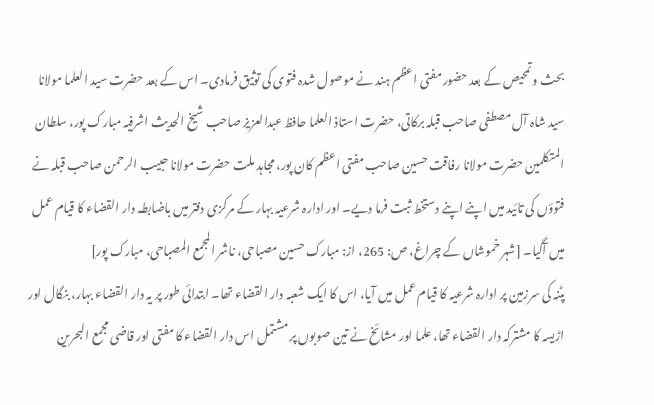بحث و تمحیص کے بعد حضور مفتی اعظم ہند نے موصول شدہ فتوی کی توثیق فرمادی۔ اس کے بعد حضرت سید العلما مولانا سید شاہ آل مصطفی صاحب قبلہ برکاتی، حضرت استاذ العلما حافظ عبدالعزیز صاحب شیخ الحدیث اشرفیہ مبارک پور، سلطان المتکلمین حضرت مولانا رفاقت حسین صاحب مفتی اعظم کان پور، مجاہد ملت حضرت مولانا حبیب الرحمن صاحب قبلہ نے فتوؤں کی تائید میں اپنے اپنے دستخط ثبت فرما دیے۔ اور ادارہ شرعیہ بہار کے مرکزی دفتر میں باضابطہ دار القضاء کا قیام عمل میں آگیا۔ [شہر خموشاں کے چراغ، ص: 265، از: مبارک حسین مصباحی، ناشر المجمع المصباحی، مبارک پور]
پٹنہ کی سرزمین پر ادارہ شرعیہ کا قیام عمل میں آیا، اس کا ایک شعبہ دار القضاء تھا۔ ابتدائی طور پر یہ دار القضاء بہار، بنگال اور اڑیسہ کا مشترکہ دار القضاء تھا، علما اور مشائخ نے تین صوبوں پر مشتمل اس دار القضاء کا مفتی اور قاضی مجمع البحرین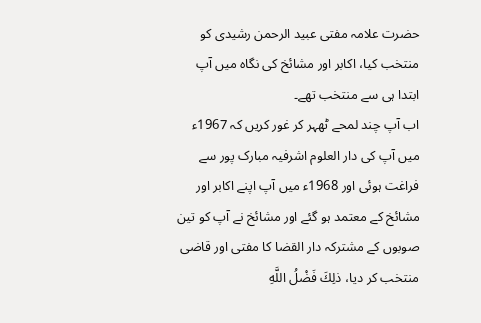حضرت علامہ مفتی عبید الرحمن رشیدی کو منتخب کیا، اکابر اور مشائخ کی نگاہ میں آپ ابتدا ہی سے منتخب تھے۔
اب آپ چند لمحے ٹھہر کر غور کریں کہ 1967ء میں آپ کی دار العلوم اشرفیہ مبارک پور سے فراغت ہوئی اور 1968ء میں آپ اپنے اکابر اور مشائخ کے معتمد ہو گئے اور مشائخ نے آپ کو تین صوبوں کے مشترکہ دار القضا کا مفتی اور قاضی منتخب کر دیا، ذلِكَ فَضْلُ اللَّهِ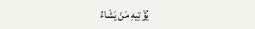يُؤْتِيهِ مَنْ يَشَاءُ